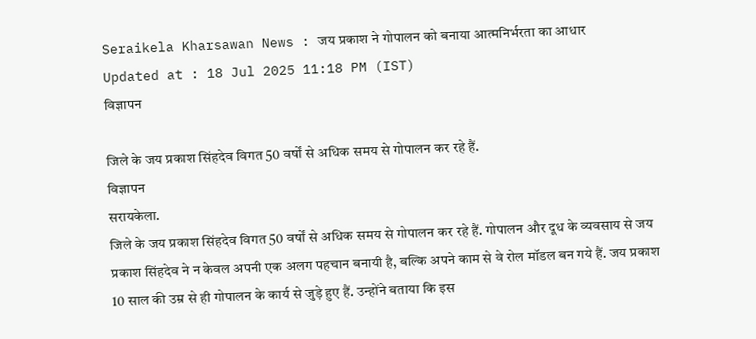Seraikela Kharsawan News : जय प्रकाश ने गोपालन को बनाया आत्मनिर्भरता का आधार
Updated at : 18 Jul 2025 11:18 PM (IST)
विज्ञापन

जिले के जय प्रकाश सिंहदेव विगत 50 वर्षों से अधिक समय से गोपालन कर रहे हैं.
विज्ञापन
सरायकेला.
जिले के जय प्रकाश सिंहदेव विगत 50 वर्षों से अधिक समय से गोपालन कर रहे हैं. गोपालन और दूध के व्यवसाय से जय प्रकाश सिंहदेव ने न केवल अपनी एक अलग पहचान बनायी है, बल्कि अपने काम से वे रोल मॉडल बन गये हैं. जय प्रकाश 10 साल की उम्र से ही गोपालन के कार्य से जुड़े हुए हैं. उन्होंने बताया कि इस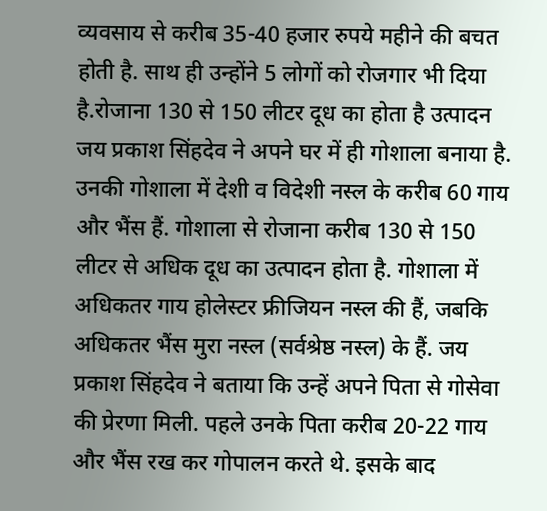व्यवसाय से करीब 35-40 हजार रुपये महीने की बचत होती है. साथ ही उन्होंने 5 लोगों को रोजगार भी दिया है.रोजाना 130 से 150 लीटर दूध का होता है उत्पादन
जय प्रकाश सिंहदेव ने अपने घर में ही गोशाला बनाया है. उनकी गोशाला में देशी व विदेशी नस्ल के करीब 60 गाय और भैंस हैं. गोशाला से रोजाना करीब 130 से 150 लीटर से अधिक दूध का उत्पादन होता है. गोशाला में अधिकतर गाय होलेस्टर फ्रीजियन नस्ल की हैं, जबकि अधिकतर भैंस मुरा नस्ल (सर्वश्रेष्ठ नस्ल) के हैं. जय प्रकाश सिंहदेव ने बताया कि उन्हें अपने पिता से गोसेवा की प्रेरणा मिली. पहले उनके पिता करीब 20-22 गाय और भैंस रख कर गोपालन करते थे. इसके बाद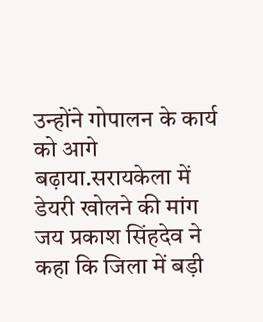उन्होंने गोपालन के कार्य को आगे बढ़ाया.सरायकेला में डेयरी खोलने की मांग
जय प्रकाश सिंहदेव ने कहा कि जिला में बड़ी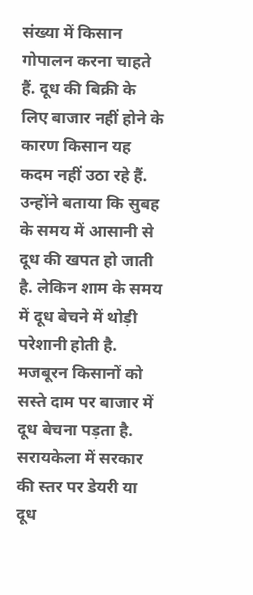संख्या में किसान गोपालन करना चाहते हैं. दूध की बिक्री के लिए बाजार नहीं होने के कारण किसान यह कदम नहीं उठा रहे हैं. उन्होंने बताया कि सुबह के समय में आसानी से दूध की खपत हो जाती है. लेकिन शाम के समय में दूध बेचने में थोड़ी परेशानी होती है. मजबूरन किसानों को सस्ते दाम पर बाजार में दूध बेचना पड़ता है. सरायकेला में सरकार की स्तर पर डेयरी या दूध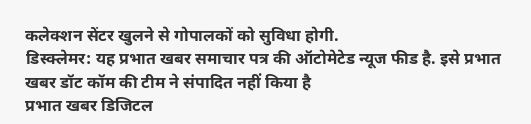कलेक्शन सेंटर खुलने से गोपालकों को सुविधा होगी.
डिस्क्लेमर: यह प्रभात खबर समाचार पत्र की ऑटोमेटेड न्यूज फीड है. इसे प्रभात खबर डॉट कॉम की टीम ने संपादित नहीं किया है
प्रभात खबर डिजिटल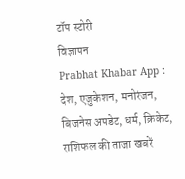टॉप स्टोरी
विज्ञापन
Prabhat Khabar App :
देश, एजुकेशन, मनोरंजन, बिजनेस अपडेट, धर्म, क्रिकेट, राशिफल की ताजा खबरें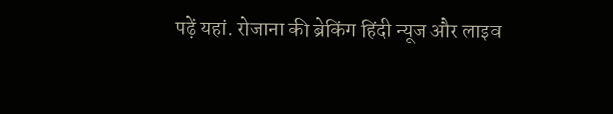पढ़ें यहां. रोजाना की ब्रेकिंग हिंदी न्यूज और लाइव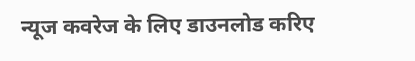न्यूज कवरेज के लिए डाउनलोड करिए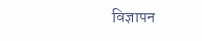विज्ञापन